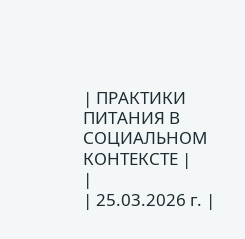| ПРАКТИКИ ПИТАНИЯ В СОЦИАЛЬНОМ КОНТЕКСТЕ |
|
| 25.03.2026 г. |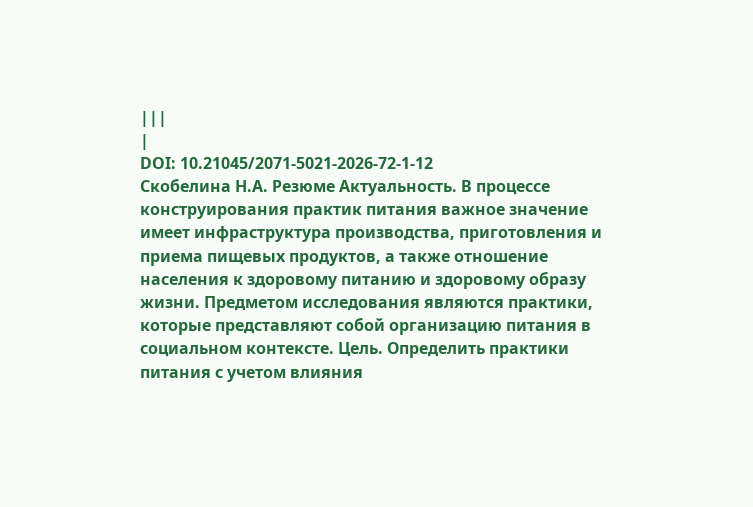|||
|
DOI: 10.21045/2071-5021-2026-72-1-12
Скобелина Н.А. Резюме Актуальность. В процессе конструирования практик питания важное значение имеет инфраструктура производства, приготовления и приема пищевых продуктов, а также отношение населения к здоровому питанию и здоровому образу жизни. Предметом исследования являются практики, которые представляют собой организацию питания в социальном контексте. Цель. Определить практики питания с учетом влияния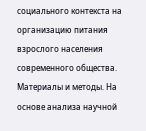социального контекста на организацию питания взрослого населения современного общества. Материалы и методы. На основе анализа научной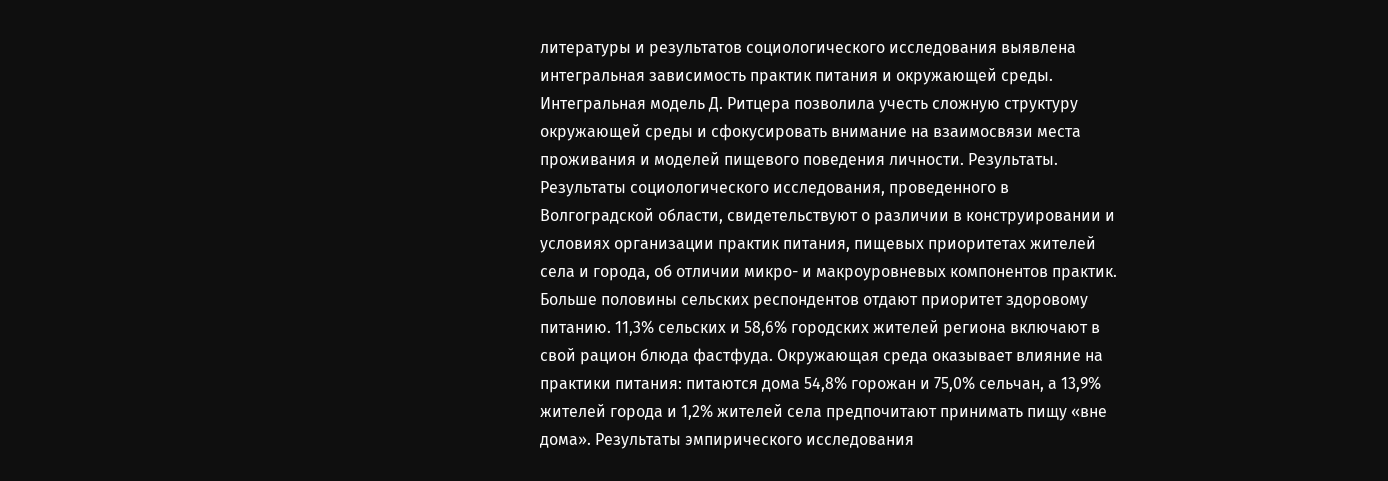литературы и результатов социологического исследования выявлена интегральная зависимость практик питания и окружающей среды. Интегральная модель Д. Ритцера позволила учесть сложную структуру окружающей среды и сфокусировать внимание на взаимосвязи места проживания и моделей пищевого поведения личности. Результаты. Результаты социологического исследования, проведенного в Волгоградской области, свидетельствуют о различии в конструировании и условиях организации практик питания, пищевых приоритетах жителей села и города, об отличии микро- и макроуровневых компонентов практик. Больше половины сельских респондентов отдают приоритет здоровому питанию. 11,3% сельских и 58,6% городских жителей региона включают в свой рацион блюда фастфуда. Окружающая среда оказывает влияние на практики питания: питаются дома 54,8% горожан и 75,0% сельчан, а 13,9% жителей города и 1,2% жителей села предпочитают принимать пищу «вне дома». Результаты эмпирического исследования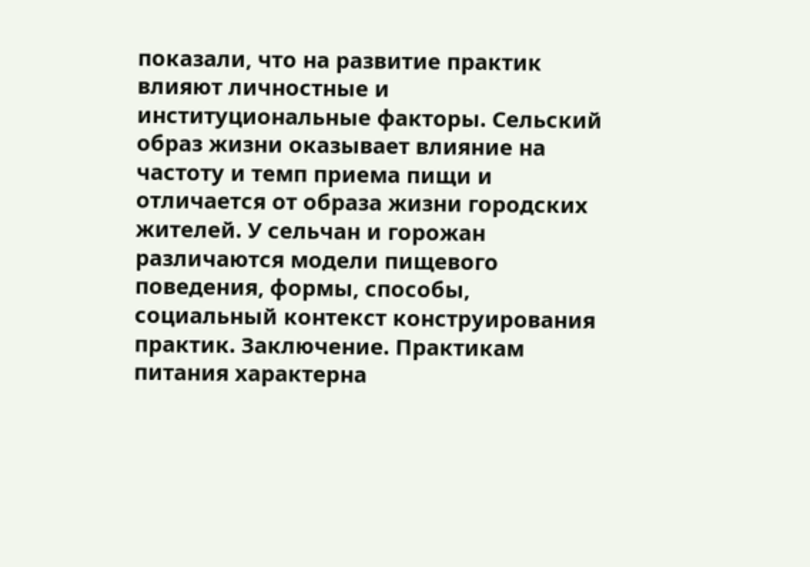показали, что на развитие практик влияют личностные и институциональные факторы. Сельский образ жизни оказывает влияние на частоту и темп приема пищи и отличается от образа жизни городских жителей. У сельчан и горожан различаются модели пищевого поведения, формы, способы, социальный контекст конструирования практик. Заключение. Практикам питания характерна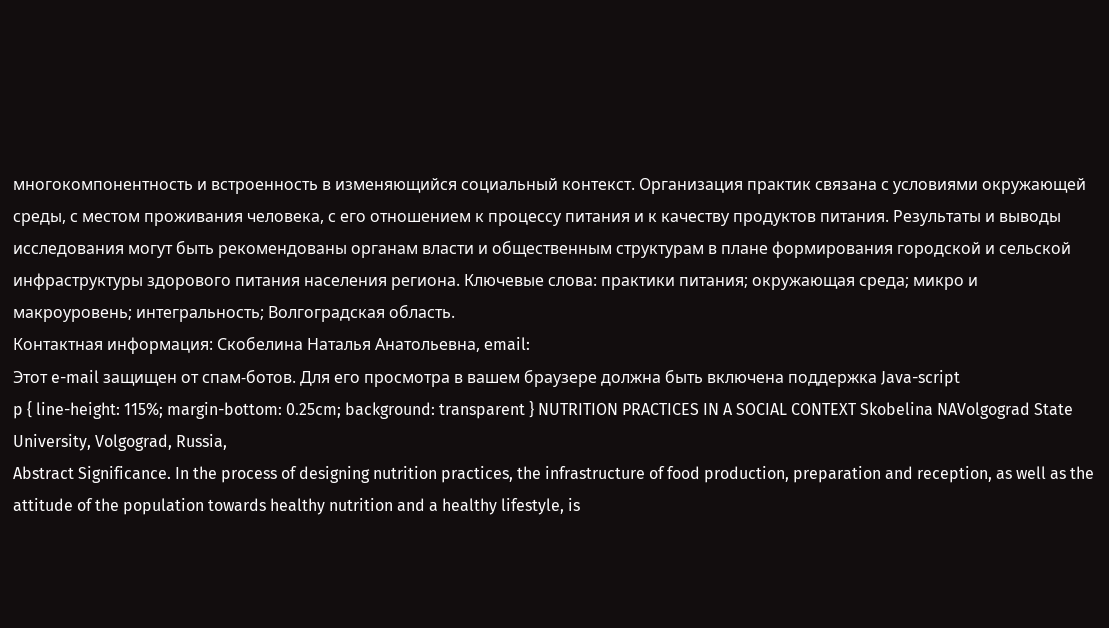многокомпонентность и встроенность в изменяющийся социальный контекст. Организация практик связана с условиями окружающей среды, с местом проживания человека, с его отношением к процессу питания и к качеству продуктов питания. Результаты и выводы исследования могут быть рекомендованы органам власти и общественным структурам в плане формирования городской и сельской инфраструктуры здорового питания населения региона. Ключевые слова: практики питания; окружающая среда; микро и макроуровень; интегральность; Волгоградская область.
Контактная информация: Скобелина Наталья Анатольевна, еmail:
Этот e-mail защищен от спам-ботов. Для его просмотра в вашем браузере должна быть включена поддержка Java-script
p { line-height: 115%; margin-bottom: 0.25cm; background: transparent } NUTRITION PRACTICES IN A SOCIAL CONTEXT Skobelina NAVolgograd State University, Volgograd, Russia,
Abstract Significance. In the process of designing nutrition practices, the infrastructure of food production, preparation and reception, as well as the attitude of the population towards healthy nutrition and a healthy lifestyle, is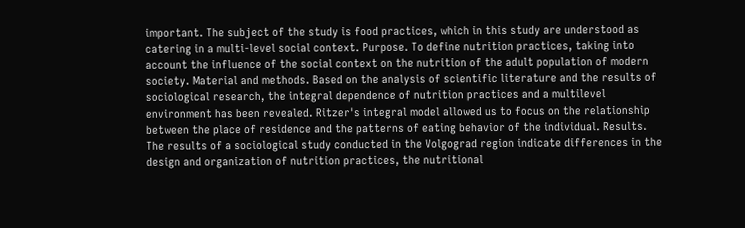important. The subject of the study is food practices, which in this study are understood as catering in a multi-level social context. Purpose. To define nutrition practices, taking into account the influence of the social context on the nutrition of the adult population of modern society. Material and methods. Based on the analysis of scientific literature and the results of sociological research, the integral dependence of nutrition practices and a multilevel environment has been revealed. Ritzer's integral model allowed us to focus on the relationship between the place of residence and the patterns of eating behavior of the individual. Results. The results of a sociological study conducted in the Volgograd region indicate differences in the design and organization of nutrition practices, the nutritional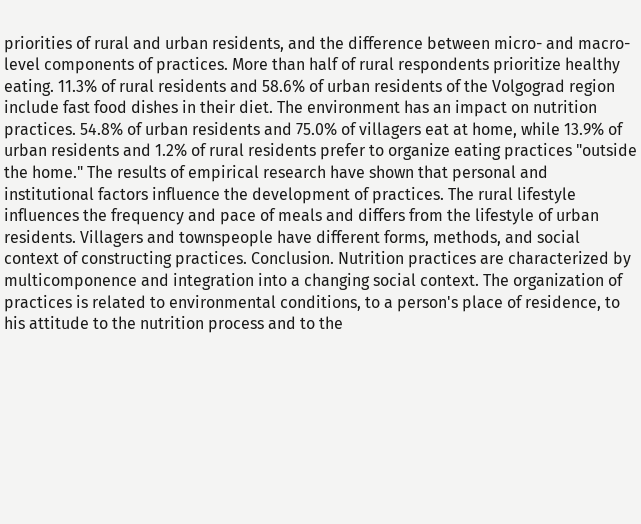priorities of rural and urban residents, and the difference between micro- and macro-level components of practices. More than half of rural respondents prioritize healthy eating. 11.3% of rural residents and 58.6% of urban residents of the Volgograd region include fast food dishes in their diet. The environment has an impact on nutrition practices. 54.8% of urban residents and 75.0% of villagers eat at home, while 13.9% of urban residents and 1.2% of rural residents prefer to organize eating practices "outside the home." The results of empirical research have shown that personal and institutional factors influence the development of practices. The rural lifestyle influences the frequency and pace of meals and differs from the lifestyle of urban residents. Villagers and townspeople have different forms, methods, and social context of constructing practices. Conclusion. Nutrition practices are characterized by multicomponence and integration into a changing social context. The organization of practices is related to environmental conditions, to a person's place of residence, to his attitude to the nutrition process and to the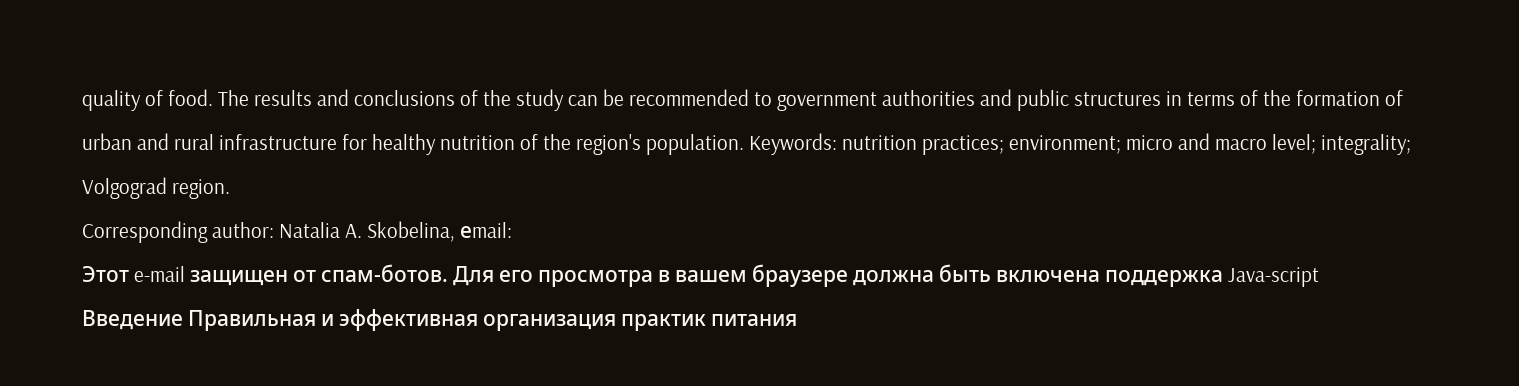quality of food. The results and conclusions of the study can be recommended to government authorities and public structures in terms of the formation of urban and rural infrastructure for healthy nutrition of the region's population. Keywords: nutrition practices; environment; micro and macro level; integrality; Volgograd region.
Corresponding author: Natalia A. Skobelina, еmail:
Этот e-mail защищен от спам-ботов. Для его просмотра в вашем браузере должна быть включена поддержка Java-script
Введение Правильная и эффективная организация практик питания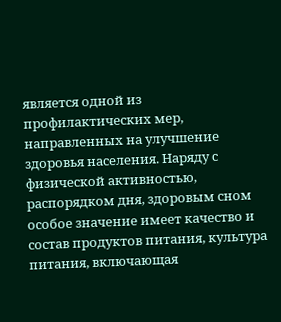является одной из профилактических мер, направленных на улучшение здоровья населения. Наряду с физической активностью, распорядком дня, здоровым сном особое значение имеет качество и состав продуктов питания, культура питания, включающая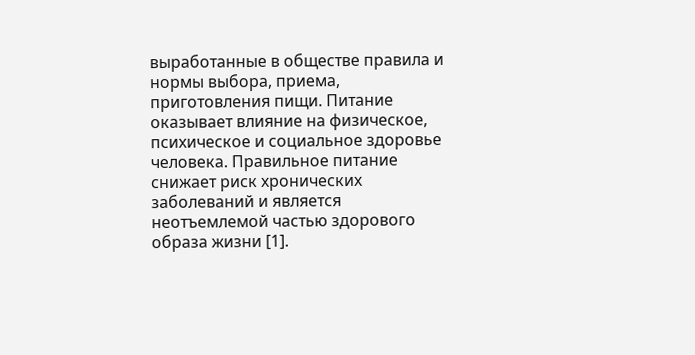выработанные в обществе правила и нормы выбора, приема, приготовления пищи. Питание оказывает влияние на физическое, психическое и социальное здоровье человека. Правильное питание снижает риск хронических заболеваний и является неотъемлемой частью здорового образа жизни [1].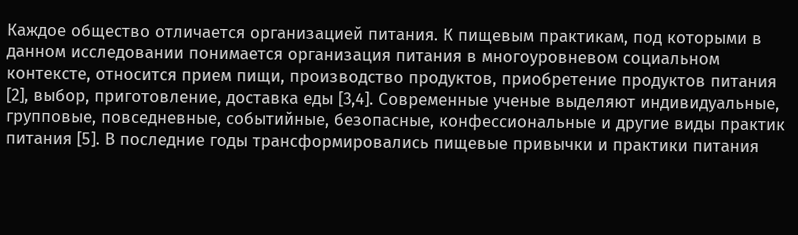Каждое общество отличается организацией питания. К пищевым практикам, под которыми в данном исследовании понимается организация питания в многоуровневом социальном контексте, относится прием пищи, производство продуктов, приобретение продуктов питания [2], выбор, приготовление, доставка еды [3,4]. Современные ученые выделяют индивидуальные, групповые, повседневные, событийные, безопасные, конфессиональные и другие виды практик питания [5]. В последние годы трансформировались пищевые привычки и практики питания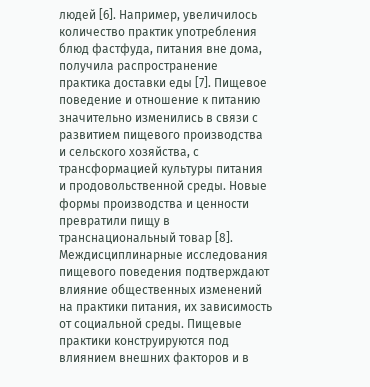людей [6]. Например, увеличилось количество практик употребления блюд фастфуда, питания вне дома, получила распространение практика доставки еды [7]. Пищевое поведение и отношение к питанию значительно изменились в связи с развитием пищевого производства и сельского хозяйства, с трансформацией культуры питания и продовольственной среды. Новые формы производства и ценности превратили пищу в транснациональный товар [8]. Междисциплинарные исследования пищевого поведения подтверждают влияние общественных изменений на практики питания, их зависимость от социальной среды. Пищевые практики конструируются под влиянием внешних факторов и в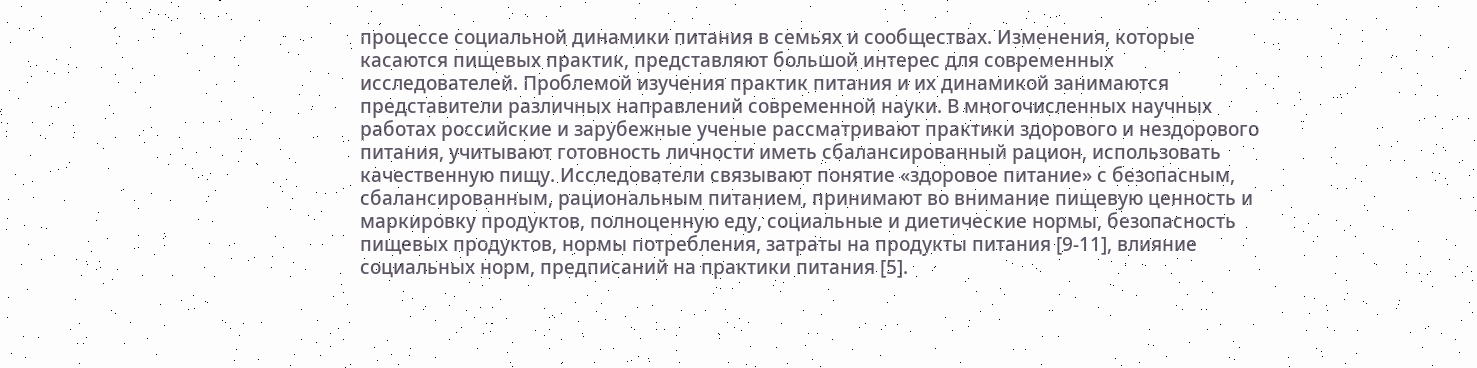процессе социальной динамики питания в семьях и сообществах. Изменения, которые касаются пищевых практик, представляют большой интерес для современных исследователей. Проблемой изучения практик питания и их динамикой занимаются представители различных направлений современной науки. В многочисленных научных работах российские и зарубежные ученые рассматривают практики здорового и нездорового питания, учитывают готовность личности иметь сбалансированный рацион, использовать качественную пищу. Исследователи связывают понятие «здоровое питание» с безопасным, сбалансированным, рациональным питанием, принимают во внимание пищевую ценность и маркировку продуктов, полноценную еду, социальные и диетические нормы, безопасность пищевых продуктов, нормы потребления, затраты на продукты питания [9-11], влияние социальных норм, предписаний на практики питания [5].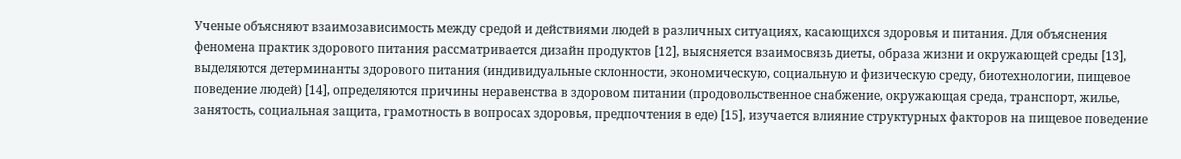Ученые объясняют взаимозависимость между средой и действиями людей в различных ситуациях, касающихся здоровья и питания. Для объяснения феномена практик здорового питания рассматривается дизайн продуктов [12], выясняется взаимосвязь диеты, образа жизни и окружающей среды [13], выделяются детерминанты здорового питания (индивидуальные склонности, экономическую, социальную и физическую среду, биотехнологии, пищевое поведение людей) [14], определяются причины неравенства в здоровом питании (продовольственное снабжение, окружающая среда, транспорт, жилье, занятость, социальная защита, грамотность в вопросах здоровья, предпочтения в еде) [15], изучается влияние структурных факторов на пищевое поведение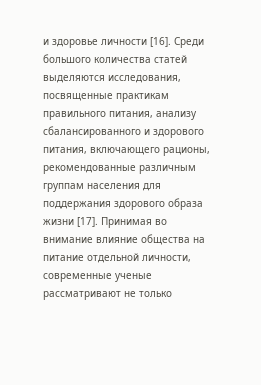и здоровье личности [16]. Среди большого количества статей выделяются исследования, посвященные практикам правильного питания, анализу сбалансированного и здорового питания, включающего рационы, рекомендованные различным группам населения для поддержания здорового образа жизни [17]. Принимая во внимание влияние общества на питание отдельной личности, современные ученые рассматривают не только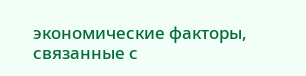экономические факторы, связанные с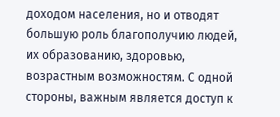доходом населения, но и отводят большую роль благополучию людей, их образованию, здоровью, возрастным возможностям. С одной стороны, важным является доступ к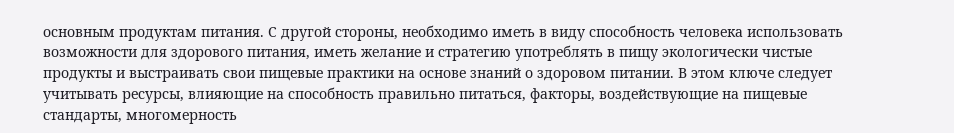основным продуктам питания. С другой стороны, необходимо иметь в виду способность человека использовать возможности для здорового питания, иметь желание и стратегию употреблять в пищу экологически чистые продукты и выстраивать свои пищевые практики на основе знаний о здоровом питании. В этом ключе следует учитывать ресурсы, влияющие на способность правильно питаться, факторы, воздействующие на пищевые стандарты, многомерность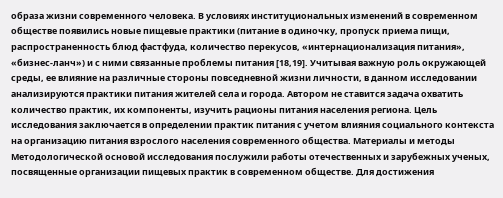образа жизни современного человека. В условиях институциональных изменений в современном обществе появились новые пищевые практики (питание в одиночку, пропуск приема пищи, распространенность блюд фастфуда, количество перекусов, «интернационализация питания», «бизнес-ланч») и с ними связанные проблемы питания [18,19]. Учитывая важную роль окружающей среды, ее влияние на различные стороны повседневной жизни личности, в данном исследовании анализируются практики питания жителей села и города. Автором не ставится задача охватить количество практик, их компоненты, изучить рационы питания населения региона. Цель исследования заключается в определении практик питания с учетом влияния социального контекста на организацию питания взрослого населения современного общества. Материалы и методы Методологической основой исследования послужили работы отечественных и зарубежных ученых, посвященные организации пищевых практик в современном обществе. Для достижения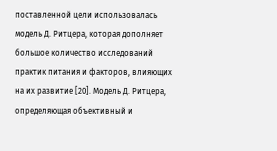поставленной цели использовалась модель Д. Ритцера, которая дополняет большое количество исследований практик питания и факторов, влияющих на их развитие [20]. Модель Д. Ритцера, определяющая объективный и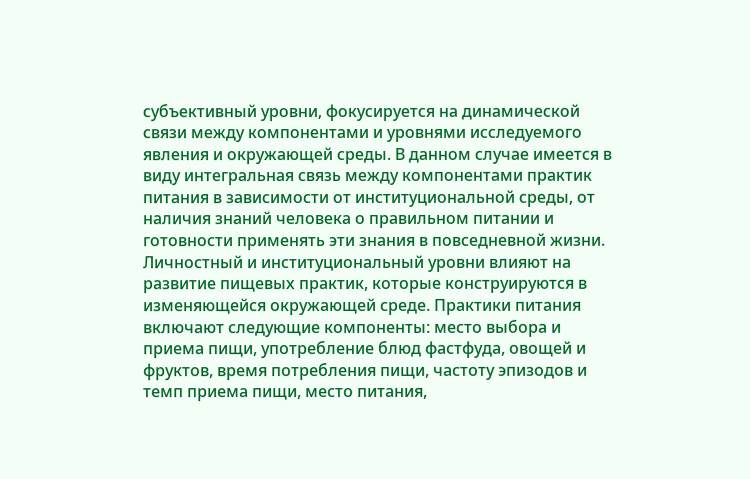субъективный уровни, фокусируется на динамической связи между компонентами и уровнями исследуемого явления и окружающей среды. В данном случае имеется в виду интегральная связь между компонентами практик питания в зависимости от институциональной среды, от наличия знаний человека о правильном питании и готовности применять эти знания в повседневной жизни. Личностный и институциональный уровни влияют на развитие пищевых практик, которые конструируются в изменяющейся окружающей среде. Практики питания включают следующие компоненты: место выбора и приема пищи, употребление блюд фастфуда, овощей и фруктов, время потребления пищи, частоту эпизодов и темп приема пищи, место питания,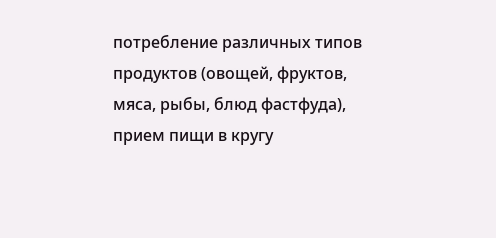потребление различных типов продуктов (овощей, фруктов, мяса, рыбы, блюд фастфуда), прием пищи в кругу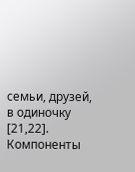семьи, друзей, в одиночку [21,22]. Компоненты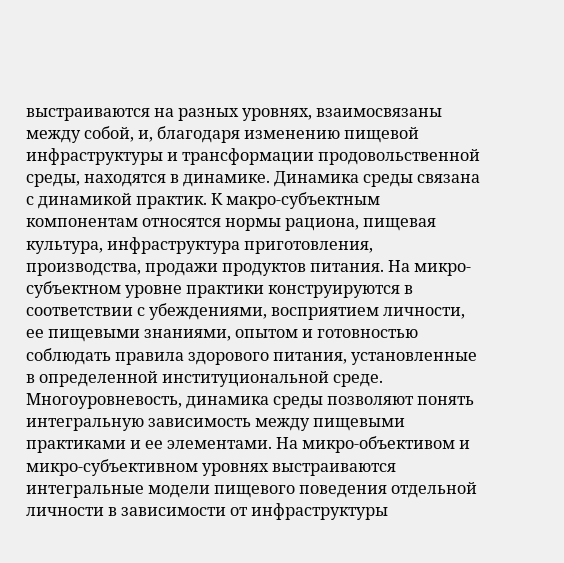выстраиваются на разных уровнях, взаимосвязаны между собой, и, благодаря изменению пищевой инфраструктуры и трансформации продовольственной среды, находятся в динамике. Динамика среды связана с динамикой практик. К макро-субъектным компонентам относятся нормы рациона, пищевая культура, инфраструктура приготовления, производства, продажи продуктов питания. На микро-субъектном уровне практики конструируются в соответствии с убеждениями, восприятием личности, ее пищевыми знаниями, опытом и готовностью соблюдать правила здорового питания, установленные в определенной институциональной среде. Многоуровневость, динамика среды позволяют понять интегральную зависимость между пищевыми практиками и ее элементами. На микро-объективом и микро-субъективном уровнях выстраиваются интегральные модели пищевого поведения отдельной личности в зависимости от инфраструктуры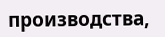производства,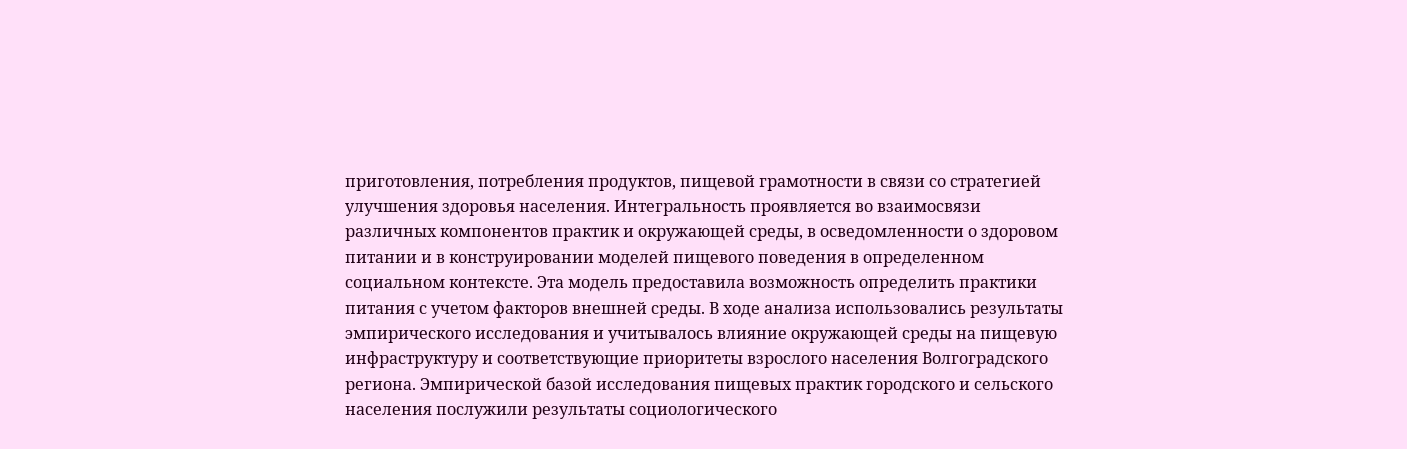приготовления, потребления продуктов, пищевой грамотности в связи со стратегией улучшения здоровья населения. Интегральность проявляется во взаимосвязи различных компонентов практик и окружающей среды, в осведомленности о здоровом питании и в конструировании моделей пищевого поведения в определенном социальном контексте. Эта модель предоставила возможность определить практики питания с учетом факторов внешней среды. В ходе анализа использовались результаты эмпирического исследования и учитывалось влияние окружающей среды на пищевую инфраструктуру и соответствующие приоритеты взрослого населения Волгоградского региона. Эмпирической базой исследования пищевых практик городского и сельского населения послужили результаты социологического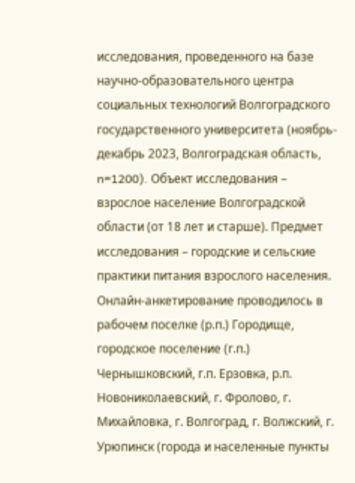исследования, проведенного на базе научно-образовательного центра социальных технологий Волгоградского государственного университета (ноябрь-декабрь 2023, Волгоградская область, n=1200). Объект исследования – взрослое население Волгоградской области (от 18 лет и старше). Предмет исследования – городские и сельские практики питания взрослого населения. Онлайн-анкетирование проводилось в рабочем поселке (р.п.) Городище, городское поселение (г.п.) Чернышковский, г.п. Ерзовка, р.п. Новониколаевский, г. Фролово, г. Михайловка, г. Волгоград, г. Волжский, г. Урюпинск (города и населенные пункты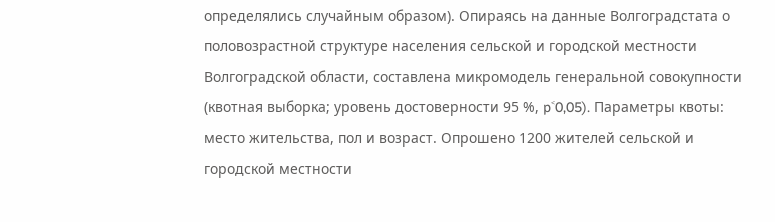определялись случайным образом). Опираясь на данные Волгоградстата о половозрастной структуре населения сельской и городской местности Волгоградской области, составлена микромодель генеральной совокупности (квотная выборка; уровень достоверности 95 %, p˂0,05). Параметры квоты: место жительства, пол и возраст. Опрошено 1200 жителей сельской и городской местности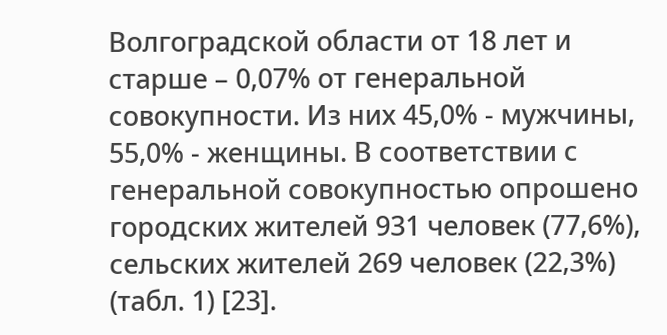Волгоградской области от 18 лет и старше – 0,07% от генеральной совокупности. Из них 45,0% - мужчины, 55,0% - женщины. В соответствии с генеральной совокупностью опрошено городских жителей 931 человек (77,6%), сельских жителей 269 человек (22,3%) (табл. 1) [23].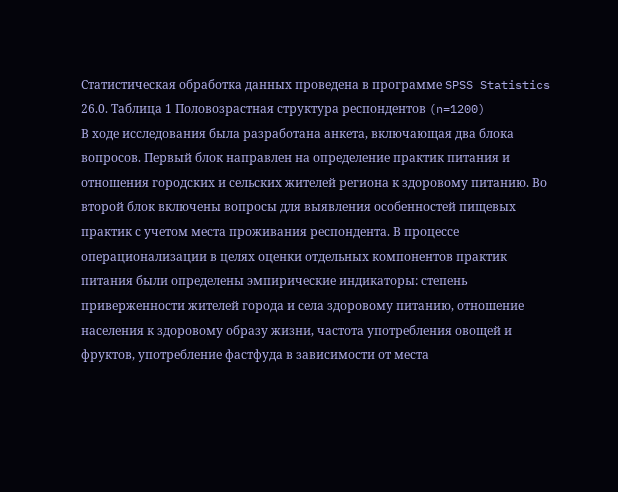Статистическая обработка данных проведена в программе SPSS Statistics 26.0. Таблица 1 Половозрастная структура респондентов (n=1200)
В ходе исследования была разработана анкета, включающая два блока вопросов. Первый блок направлен на определение практик питания и отношения городских и сельских жителей региона к здоровому питанию. Во второй блок включены вопросы для выявления особенностей пищевых практик с учетом места проживания респондента. В процессе операционализации в целях оценки отдельных компонентов практик питания были определены эмпирические индикаторы: степень приверженности жителей города и села здоровому питанию, отношение населения к здоровому образу жизни, частота употребления овощей и фруктов, употребление фастфуда в зависимости от места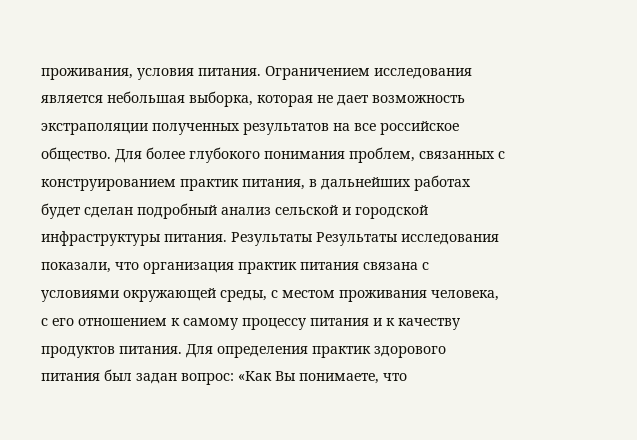проживания, условия питания. Ограничением исследования является небольшая выборка, которая не дает возможность экстраполяции полученных результатов на все российское общество. Для более глубокого понимания проблем, связанных с конструированием практик питания, в дальнейших работах будет сделан подробный анализ сельской и городской инфраструктуры питания. Результаты Результаты исследования показали, что организация практик питания связана с условиями окружающей среды, с местом проживания человека, с его отношением к самому процессу питания и к качеству продуктов питания. Для определения практик здорового питания был задан вопрос: «Как Вы понимаете, что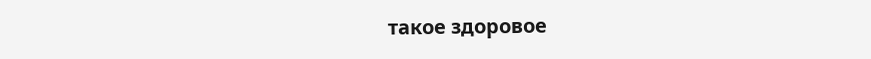такое здоровое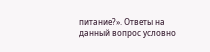питание?». Ответы на данный вопрос условно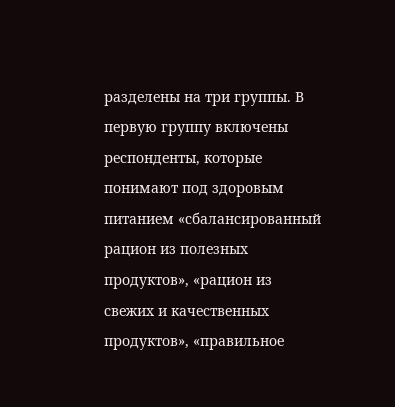разделены на три группы. В первую группу включены респонденты, которые понимают под здоровым питанием «сбалансированный рацион из полезных продуктов», «рацион из свежих и качественных продуктов», «правильное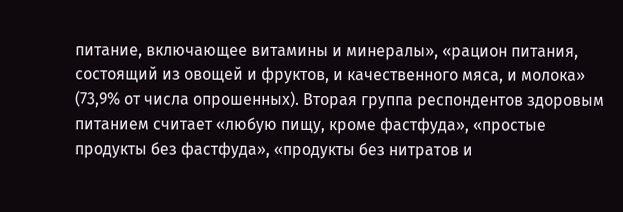питание, включающее витамины и минералы», «рацион питания, состоящий из овощей и фруктов, и качественного мяса, и молока» (73,9% от числа опрошенных). Вторая группа респондентов здоровым питанием считает «любую пищу, кроме фастфуда», «простые продукты без фастфуда», «продукты без нитратов и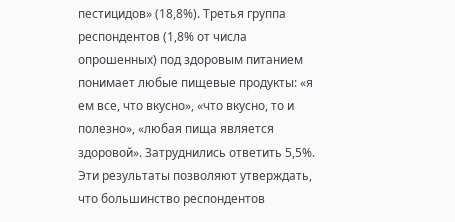пестицидов» (18,8%). Третья группа респондентов (1,8% от числа опрошенных) под здоровым питанием понимает любые пищевые продукты: «я ем все, что вкусно», «что вкусно, то и полезно», «любая пища является здоровой». Затруднились ответить 5,5%. Эти результаты позволяют утверждать, что большинство респондентов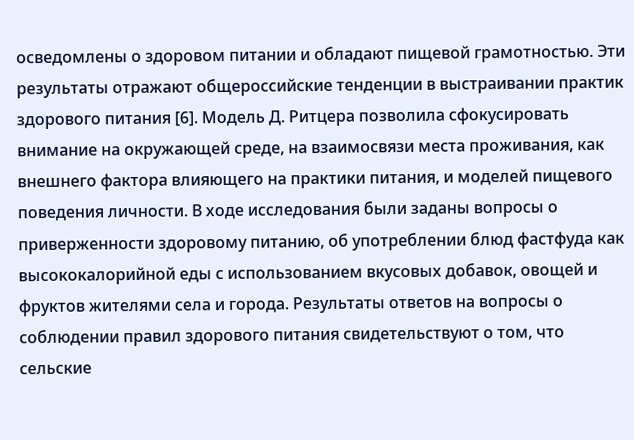осведомлены о здоровом питании и обладают пищевой грамотностью. Эти результаты отражают общероссийские тенденции в выстраивании практик здорового питания [6]. Модель Д. Ритцера позволила сфокусировать внимание на окружающей среде, на взаимосвязи места проживания, как внешнего фактора влияющего на практики питания, и моделей пищевого поведения личности. В ходе исследования были заданы вопросы о приверженности здоровому питанию, об употреблении блюд фастфуда как высококалорийной еды с использованием вкусовых добавок, овощей и фруктов жителями села и города. Результаты ответов на вопросы о соблюдении правил здорового питания свидетельствуют о том, что сельские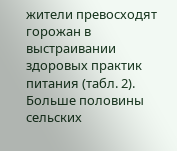жители превосходят горожан в выстраивании здоровых практик питания (табл. 2). Больше половины сельских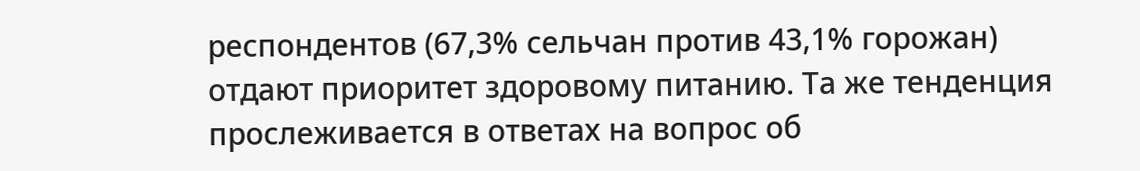респондентов (67,3% сельчан против 43,1% горожан) отдают приоритет здоровому питанию. Та же тенденция прослеживается в ответах на вопрос об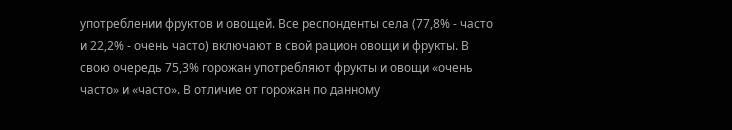употреблении фруктов и овощей. Все респонденты села (77,8% - часто и 22,2% - очень часто) включают в свой рацион овощи и фрукты. В свою очередь 75,3% горожан употребляют фрукты и овощи «очень часто» и «часто». В отличие от горожан по данному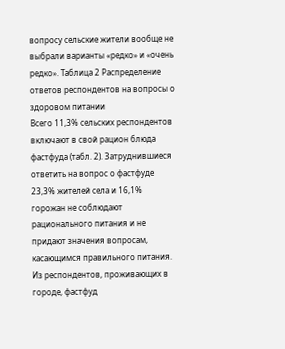вопросу сельские жители вообще не выбрали варианты «редко» и «очень редко». Таблица 2 Распределение ответов респондентов на вопросы о здоровом питании
Всего 11,3% сельских респондентов включают в свой рацион блюда фастфуда (табл. 2). Затруднившиеся ответить на вопрос о фастфуде 23,3% жителей села и 16,1% горожан не соблюдают рационального питания и не придают значения вопросам, касающимся правильного питания. Из респондентов, проживающих в городе, фастфуд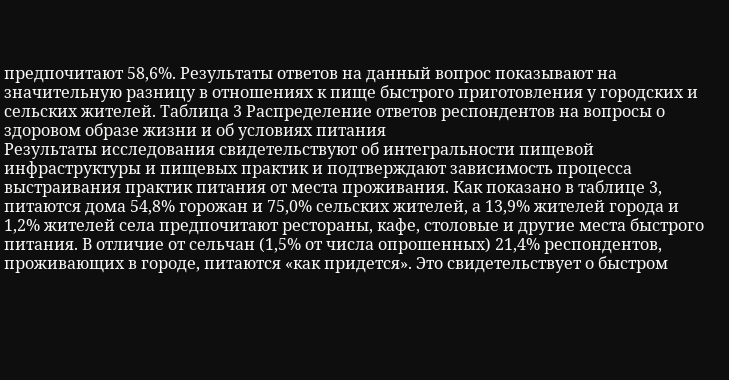предпочитают 58,6%. Результаты ответов на данный вопрос показывают на значительную разницу в отношениях к пище быстрого приготовления у городских и сельских жителей. Таблица 3 Распределение ответов респондентов на вопросы о здоровом образе жизни и об условиях питания
Результаты исследования свидетельствуют об интегральности пищевой инфраструктуры и пищевых практик и подтверждают зависимость процесса выстраивания практик питания от места проживания. Как показано в таблице 3, питаются дома 54,8% горожан и 75,0% сельских жителей, а 13,9% жителей города и 1,2% жителей села предпочитают рестораны, кафе, столовые и другие места быстрого питания. В отличие от сельчан (1,5% от числа опрошенных) 21,4% респондентов, проживающих в городе, питаются «как придется». Это свидетельствует о быстром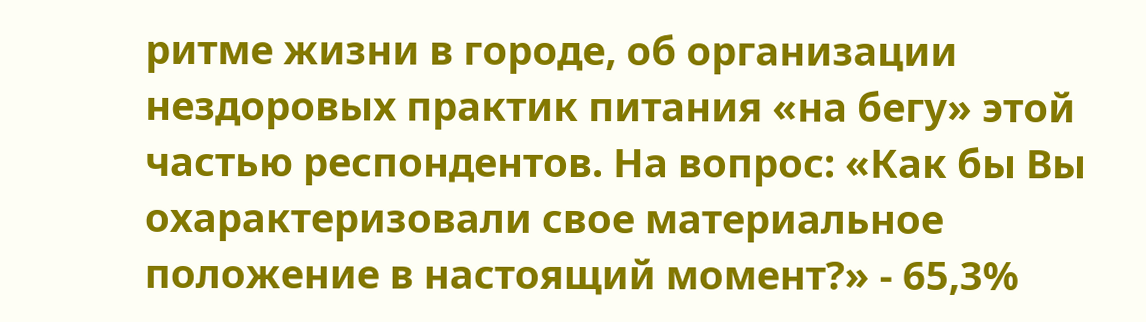ритме жизни в городе, об организации нездоровых практик питания «на бегу» этой частью респондентов. На вопрос: «Как бы Вы охарактеризовали свое материальное положение в настоящий момент?» - 65,3%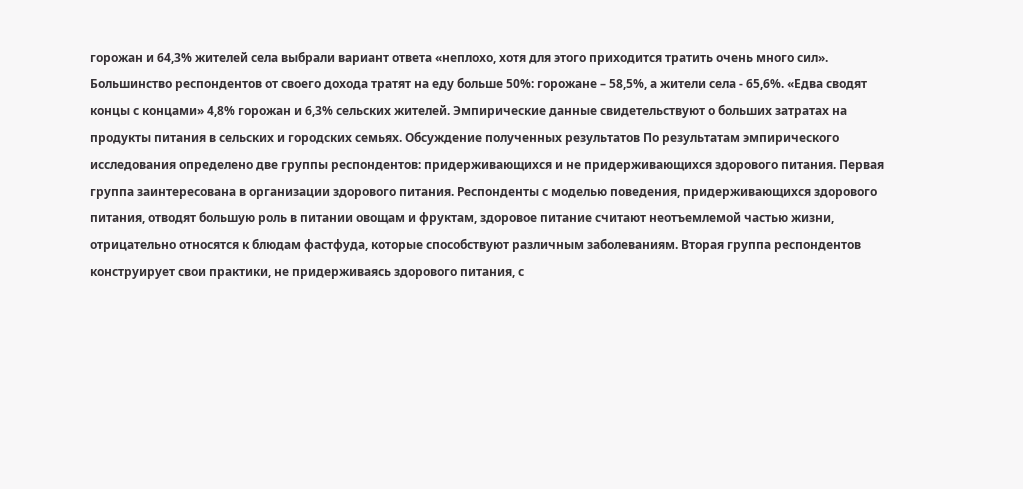горожан и 64,3% жителей села выбрали вариант ответа «неплохо, хотя для этого приходится тратить очень много сил». Большинство респондентов от своего дохода тратят на еду больше 50%: горожане – 58,5%, а жители села - 65,6%. «Едва сводят концы с концами» 4,8% горожан и 6,3% сельских жителей. Эмпирические данные свидетельствуют о больших затратах на продукты питания в сельских и городских семьях. Обсуждение полученных результатов По результатам эмпирического исследования определено две группы респондентов: придерживающихся и не придерживающихся здорового питания. Первая группа заинтересована в организации здорового питания. Респонденты с моделью поведения, придерживающихся здорового питания, отводят большую роль в питании овощам и фруктам, здоровое питание считают неотъемлемой частью жизни, отрицательно относятся к блюдам фастфуда, которые способствуют различным заболеваниям. Вторая группа респондентов конструирует свои практики, не придерживаясь здорового питания, с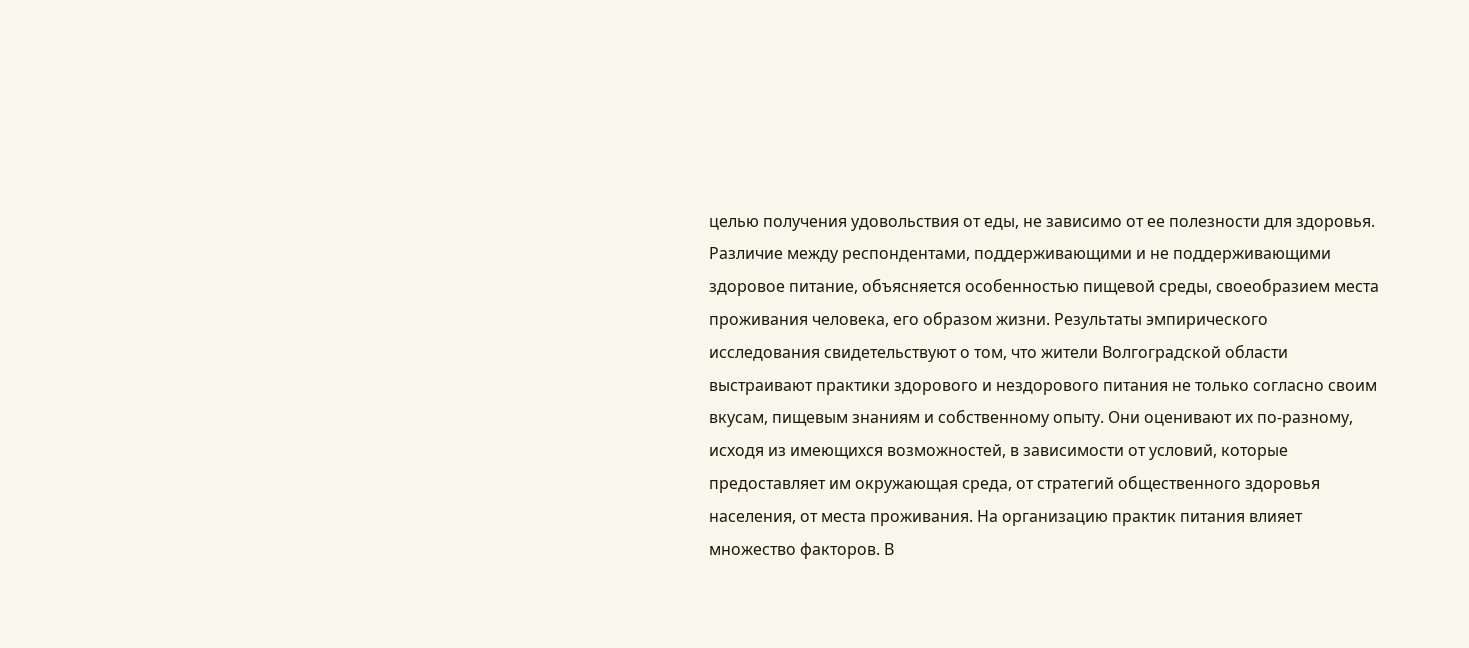целью получения удовольствия от еды, не зависимо от ее полезности для здоровья. Различие между респондентами, поддерживающими и не поддерживающими здоровое питание, объясняется особенностью пищевой среды, своеобразием места проживания человека, его образом жизни. Результаты эмпирического исследования свидетельствуют о том, что жители Волгоградской области выстраивают практики здорового и нездорового питания не только согласно своим вкусам, пищевым знаниям и собственному опыту. Они оценивают их по-разному, исходя из имеющихся возможностей, в зависимости от условий, которые предоставляет им окружающая среда, от стратегий общественного здоровья населения, от места проживания. На организацию практик питания влияет множество факторов. В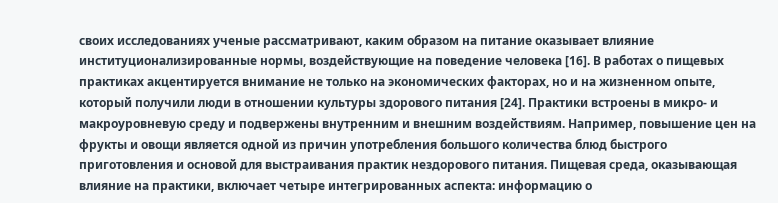своих исследованиях ученые рассматривают, каким образом на питание оказывает влияние институционализированные нормы, воздействующие на поведение человека [16]. В работах о пищевых практиках акцентируется внимание не только на экономических факторах, но и на жизненном опыте, который получили люди в отношении культуры здорового питания [24]. Практики встроены в микро- и макроуровневую среду и подвержены внутренним и внешним воздействиям. Например, повышение цен на фрукты и овощи является одной из причин употребления большого количества блюд быстрого приготовления и основой для выстраивания практик нездорового питания. Пищевая среда, оказывающая влияние на практики, включает четыре интегрированных аспекта: информацию о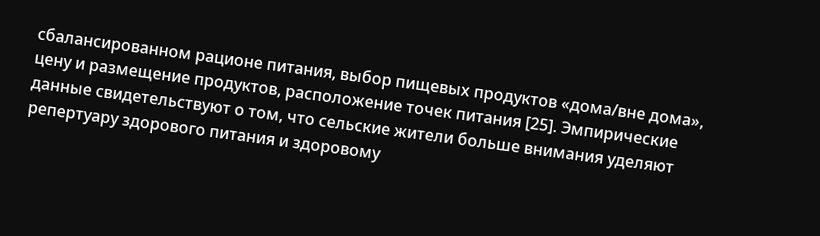сбалансированном рационе питания, выбор пищевых продуктов «дома/вне дома», цену и размещение продуктов, расположение точек питания [25]. Эмпирические данные свидетельствуют о том, что сельские жители больше внимания уделяют репертуару здорового питания и здоровому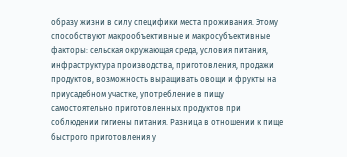образу жизни в силу специфики места проживания. Этому способствуют макрообъективные и макросубъективные факторы: сельская окружающая среда, условия питания, инфраструктура производства, приготовления, продажи продуктов, возможность выращивать овощи и фрукты на приусадебном участке, употребление в пищу самостоятельно приготовленных продуктов при соблюдении гигиены питания. Разница в отношении к пище быстрого приготовления у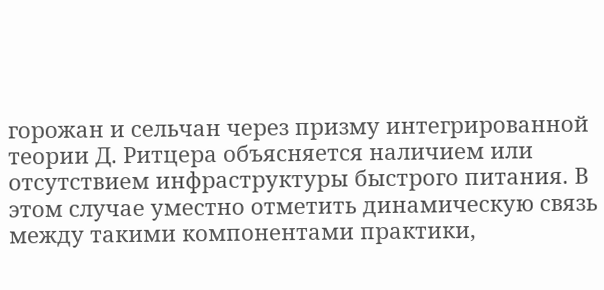горожан и сельчан через призму интегрированной теории Д. Ритцера объясняется наличием или отсутствием инфраструктуры быстрого питания. В этом случае уместно отметить динамическую связь между такими компонентами практики,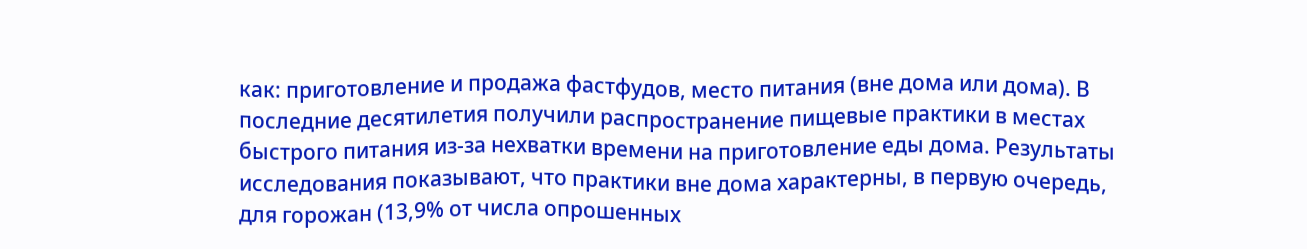как: приготовление и продажа фастфудов, место питания (вне дома или дома). В последние десятилетия получили распространение пищевые практики в местах быстрого питания из-за нехватки времени на приготовление еды дома. Результаты исследования показывают, что практики вне дома характерны, в первую очередь, для горожан (13,9% от числа опрошенных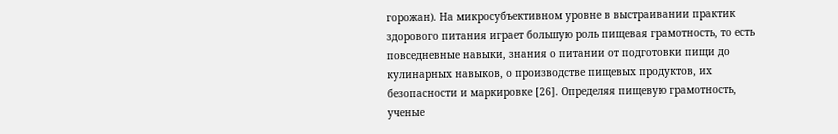горожан). На микросубъективном уровне в выстраивании практик здорового питания играет большую роль пищевая грамотность, то есть повседневные навыки, знания о питании от подготовки пищи до кулинарных навыков, о производстве пищевых продуктов, их безопасности и маркировке [26]. Определяя пищевую грамотность, ученые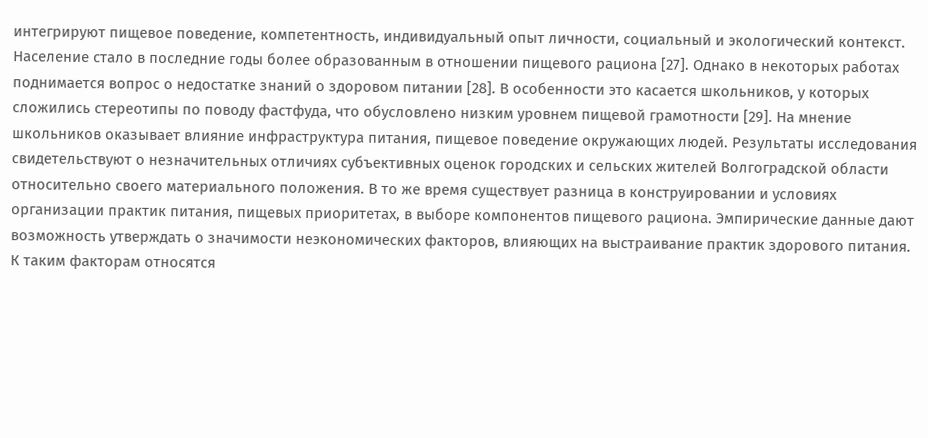интегрируют пищевое поведение, компетентность, индивидуальный опыт личности, социальный и экологический контекст. Население стало в последние годы более образованным в отношении пищевого рациона [27]. Однако в некоторых работах поднимается вопрос о недостатке знаний о здоровом питании [28]. В особенности это касается школьников, у которых сложились стереотипы по поводу фастфуда, что обусловлено низким уровнем пищевой грамотности [29]. На мнение школьников оказывает влияние инфраструктура питания, пищевое поведение окружающих людей. Результаты исследования свидетельствуют о незначительных отличиях субъективных оценок городских и сельских жителей Волгоградской области относительно своего материального положения. В то же время существует разница в конструировании и условиях организации практик питания, пищевых приоритетах, в выборе компонентов пищевого рациона. Эмпирические данные дают возможность утверждать о значимости неэкономических факторов, влияющих на выстраивание практик здорового питания. К таким факторам относятся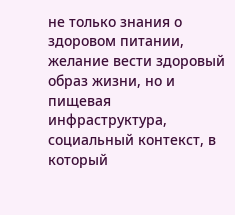не только знания о здоровом питании, желание вести здоровый образ жизни, но и пищевая инфраструктура, социальный контекст, в который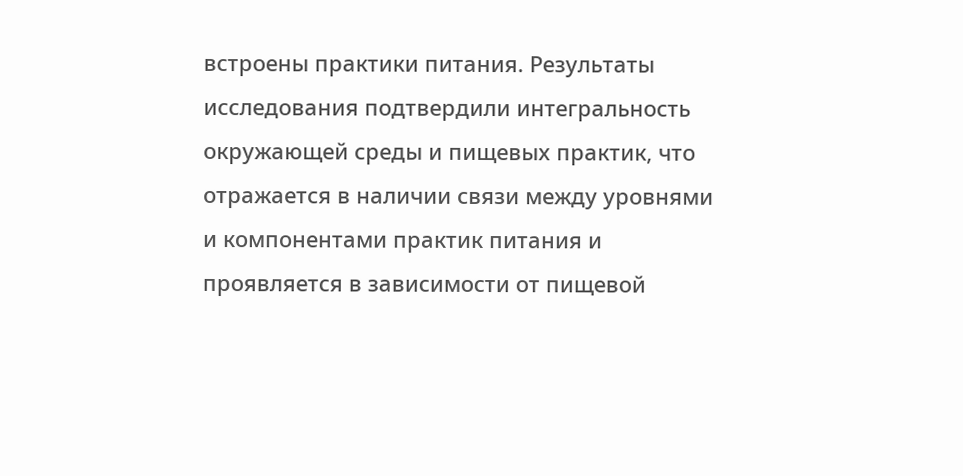встроены практики питания. Результаты исследования подтвердили интегральность окружающей среды и пищевых практик, что отражается в наличии связи между уровнями и компонентами практик питания и проявляется в зависимости от пищевой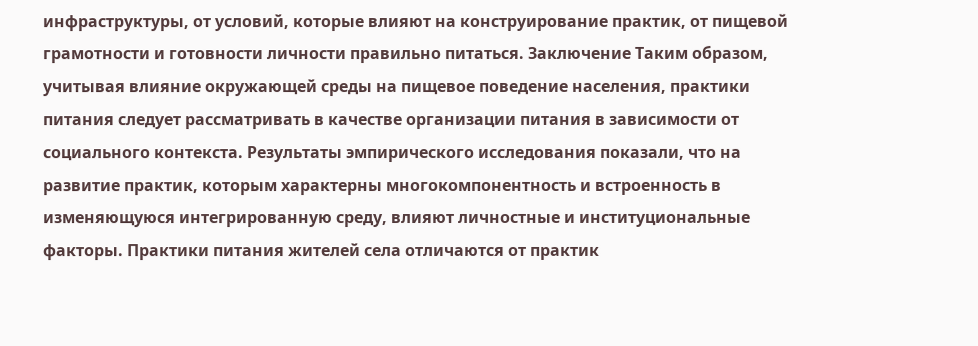инфраструктуры, от условий, которые влияют на конструирование практик, от пищевой грамотности и готовности личности правильно питаться. Заключение Таким образом, учитывая влияние окружающей среды на пищевое поведение населения, практики питания следует рассматривать в качестве организации питания в зависимости от социального контекста. Результаты эмпирического исследования показали, что на развитие практик, которым характерны многокомпонентность и встроенность в изменяющуюся интегрированную среду, влияют личностные и институциональные факторы. Практики питания жителей села отличаются от практик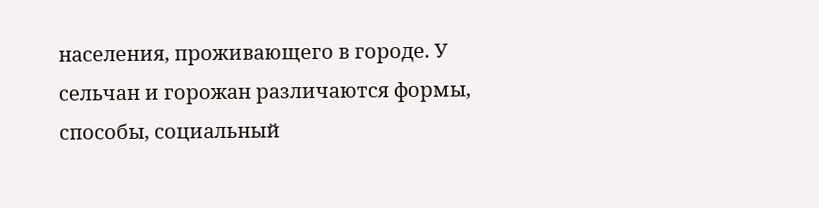населения, проживающего в городе. У сельчан и горожан различаются формы, способы, социальный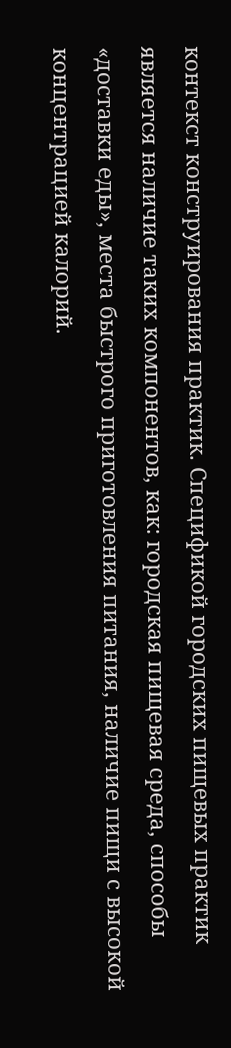контекст конструирования практик. Спецификой городских пищевых практик является наличие таких компонентов, как: городская пищевая среда, способы «доставки еды», места быстрого приготовления питания, наличие пищи с высокой концентрацией калорий.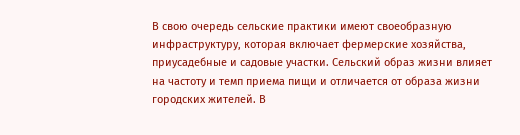В свою очередь сельские практики имеют своеобразную инфраструктуру, которая включает фермерские хозяйства, приусадебные и садовые участки. Сельский образ жизни влияет на частоту и темп приема пищи и отличается от образа жизни городских жителей. В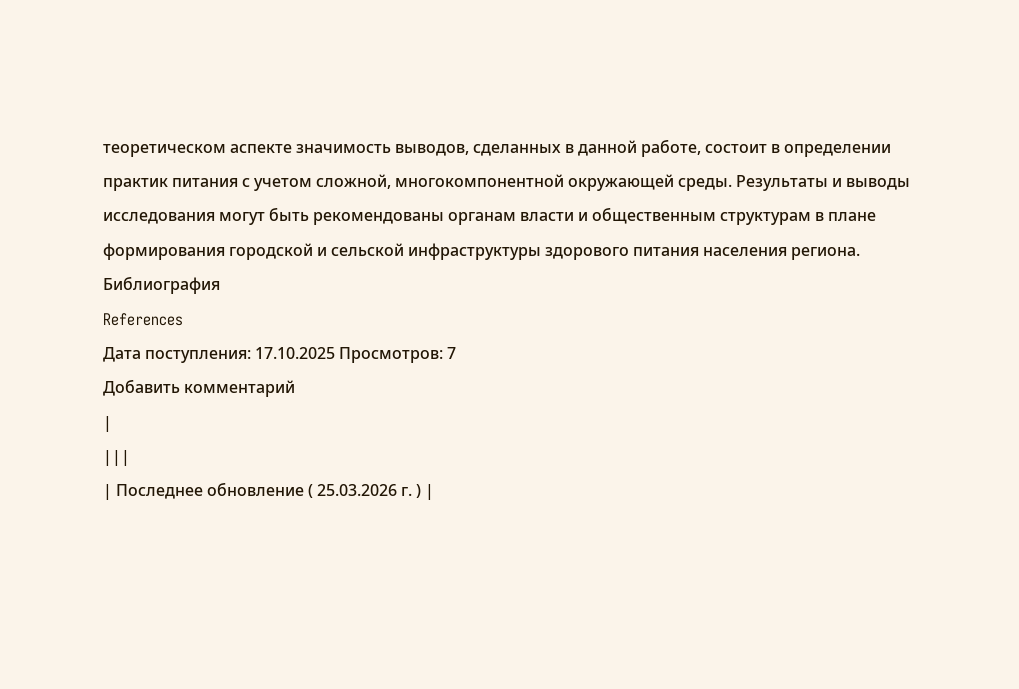теоретическом аспекте значимость выводов, сделанных в данной работе, состоит в определении практик питания с учетом сложной, многокомпонентной окружающей среды. Результаты и выводы исследования могут быть рекомендованы органам власти и общественным структурам в плане формирования городской и сельской инфраструктуры здорового питания населения региона. Библиография
References
Дата поступления: 17.10.2025 Просмотров: 7
Добавить комментарий
|
|||
| Последнее обновление ( 25.03.2026 г. ) |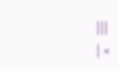|||
| «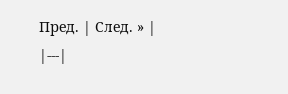Пред. | След. » |
|---|